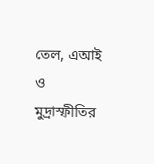তেল, এআই ও মুদ্রাস্ফীতির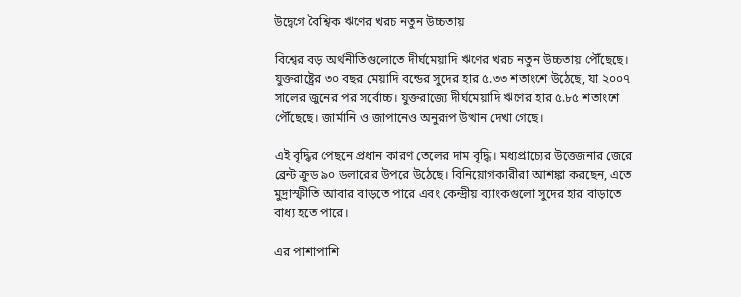উদ্বেগে বৈশ্বিক ঋণের খরচ নতুন উচ্চতায়

বিশ্বের বড় অর্থনীতিগুলোতে দীর্ঘমেয়াদি ঋণের খরচ নতুন উচ্চতায় পৌঁছেছে। যুক্তরাষ্ট্রের ৩০ বছর মেয়াদি বন্ডের সুদের হার ৫.৩৩ শতাংশে উঠেছে, যা ২০০৭ সালের জুনের পর সর্বোচ্চ। যুক্তরাজ্যে দীর্ঘমেয়াদি ঋণের হার ৫.৮৫ শতাংশে পৌঁছেছে। জার্মানি ও জাপানেও অনুরূপ উত্থান দেখা গেছে।

এই বৃদ্ধির পেছনে প্রধান কারণ তেলের দাম বৃদ্ধি। মধ্যপ্রাচ্যের উত্তেজনার জেরে ব্রেন্ট ক্রুড ৯০ ডলারের উপরে উঠেছে। বিনিয়োগকারীরা আশঙ্কা করছেন, এতে মুদ্রাস্ফীতি আবার বাড়তে পারে এবং কেন্দ্রীয় ব্যাংকগুলো সুদের হার বাড়াতে বাধ্য হতে পারে।

এর পাশাপাশি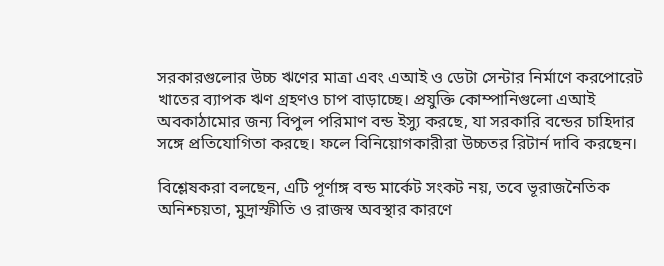সরকারগুলোর উচ্চ ঋণের মাত্রা এবং এআই ও ডেটা সেন্টার নির্মাণে করপোরেট খাতের ব্যাপক ঋণ গ্রহণও চাপ বাড়াচ্ছে। প্রযুক্তি কোম্পানিগুলো এআই অবকাঠামোর জন্য বিপুল পরিমাণ বন্ড ইস্যু করছে, যা সরকারি বন্ডের চাহিদার সঙ্গে প্রতিযোগিতা করছে। ফলে বিনিয়োগকারীরা উচ্চতর রিটার্ন দাবি করছেন।

বিশ্লেষকরা বলছেন, এটি পূর্ণাঙ্গ বন্ড মার্কেট সংকট নয়, তবে ভূরাজনৈতিক অনিশ্চয়তা, মুদ্রাস্ফীতি ও রাজস্ব অবস্থার কারণে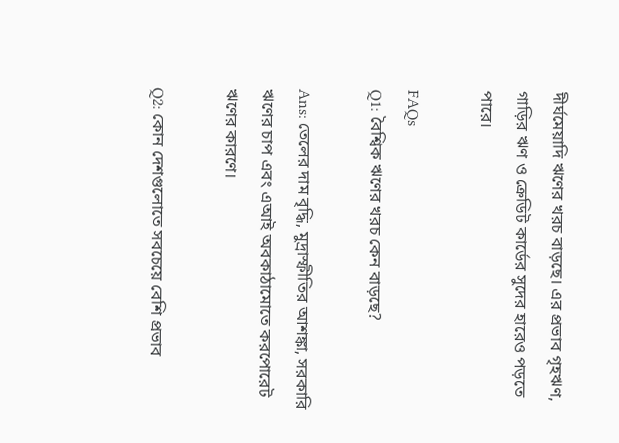দীর্ঘমেয়াদি ঋণের খরচ বাড়ছে। এর প্রভাব গৃহঋণ, গাড়ির ঋণ ও ক্রেডিট কার্ডের সুদের হারেও পড়তে পারে।

FAQs
Q1: বৈশ্বিক ঋণের খরচ কেন বাড়ছে?

Ans: তেলের দাম বৃদ্ধি, মুদ্রাস্ফীতির আশঙ্কা, সরকারি ঋণের চাপ এবং এআই অবকাঠামোতে করপোরেট ঋণের কারণে।

Q2: কোন দেশগুলোতে সবচেয়ে বেশি প্রভাব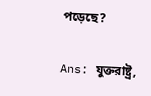পড়েছে?

Ans: যুক্তরাষ্ট্র,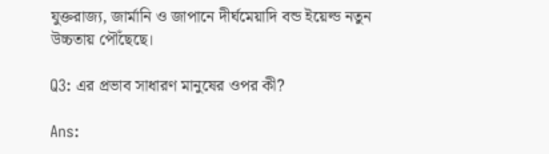যুক্তরাজ্য, জার্মানি ও জাপানে দীর্ঘমেয়াদি বন্ড ইয়েল্ড নতুন উচ্চতায় পৌঁছেছে।

Q3: এর প্রভাব সাধারণ মানুষের ওপর কী?

Ans: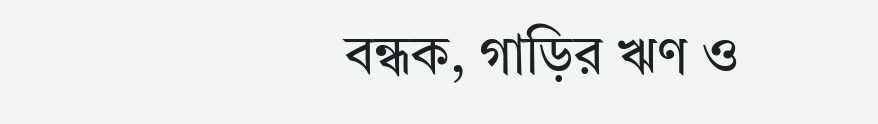বন্ধক, গাড়ির ঋণ ও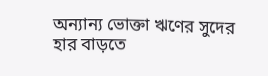অন্যান্য ভোক্তা ঋণের সুদের হার বাড়তে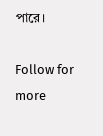পারে।

Follow for more